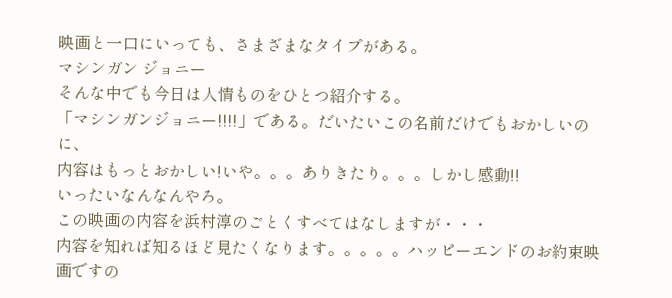映画と一口にいっても、さまざまなタイプがある。
マシンガン ジョニー
そんな中でも今日は人情ものをひとつ紹介する。
「マシンガンジョニー!!!!」である。だいたいこの名前だけでもおかしいのに、
内容はもっとおかしい!いや。。。ありきたり。。。しかし感動!!
いったいなんなんやろ。
この映画の内容を浜村淳のごとくすべてはなしますが・・・
内容を知れば知るほど見たくなります。。。。。ハッピーエンドのお約束映画ですの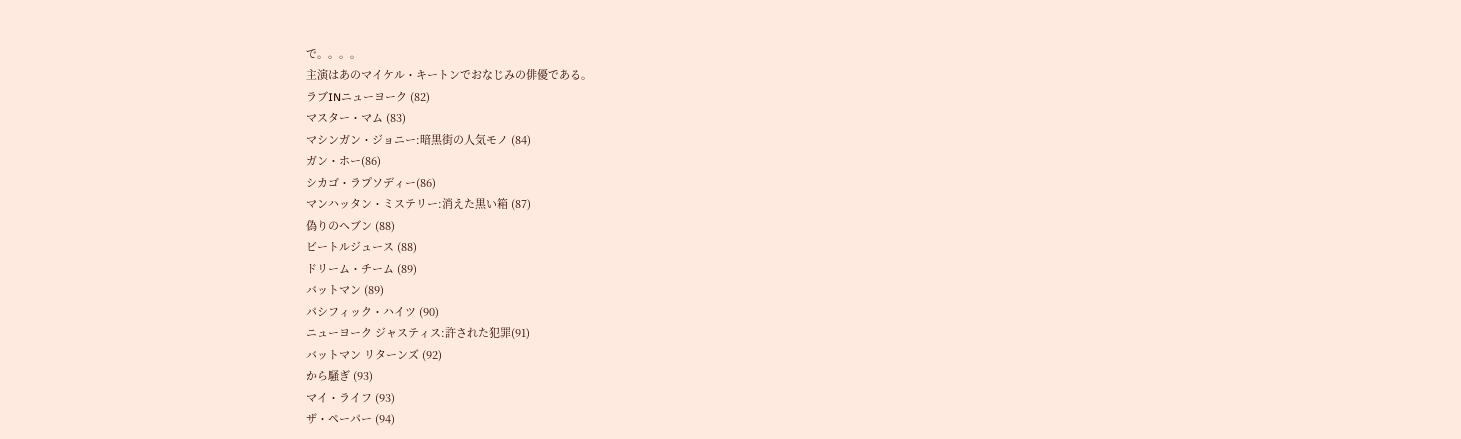で。。。。
主演はあのマイケル・キートンでおなじみの俳優である。
ラブINニューヨーク (82)
マスター・マム (83)
マシンガン・ジョニー:暗黒街の人気モノ (84)
ガン・ホー(86)
シカゴ・ラプソディー(86)
マンハッタン・ミステリー:消えた黒い箱 (87)
偽りのヘブン (88)
ビートルジュース (88)
ドリーム・チーム (89)
バットマン (89)
パシフィック・ハイツ (90)
ニューヨーク ジャスティス:許された犯罪(91)
バットマン リターンズ (92)
から騒ぎ (93)
マイ・ライフ (93)
ザ・ペーパー (94)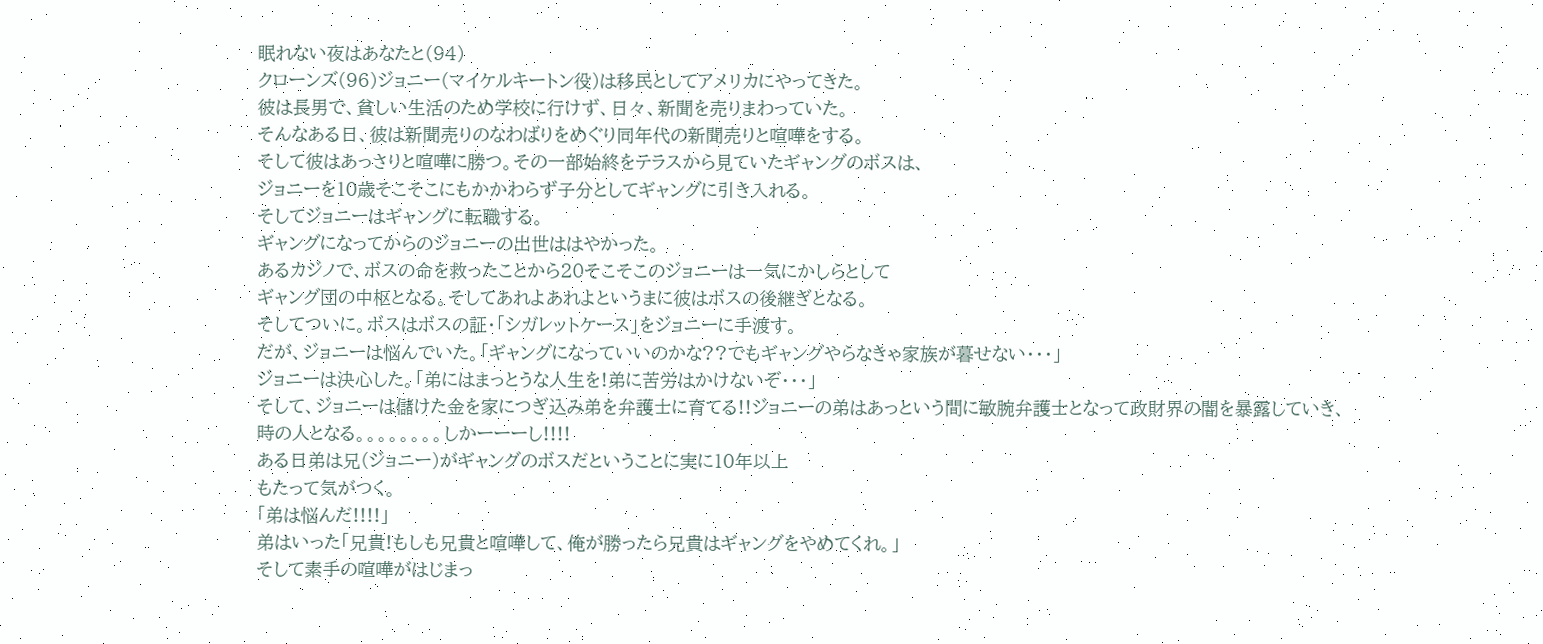眠れない夜はあなたと(94)
クローンズ(96)ジョニー(マイケルキートン役)は移民としてアメリカにやってきた。
彼は長男で、貧しい生活のため学校に行けず、日々、新聞を売りまわっていた。
そんなある日、彼は新聞売りのなわばりをめぐり同年代の新聞売りと喧嘩をする。
そして彼はあっさりと喧嘩に勝つ。その一部始終をテラスから見ていたギャングのボスは、
ジョニーを10歳そこそこにもかかわらず子分としてギャングに引き入れる。
そしてジョニーはギャングに転職する。
ギャングになってからのジョニーの出世ははやかった。
あるカジノで、ボスの命を救ったことから20そこそこのジョニーは一気にかしらとして
ギャング団の中枢となる。そしてあれよあれよというまに彼はボスの後継ぎとなる。
そしてついに。ボスはボスの証・「シガレットケース」をジョニーに手渡す。
だが、ジョニーは悩んでいた。「ギャングになっていいのかな??でもギャングやらなきゃ家族が暮せない・・・」
ジョニーは決心した。「弟にはまっとうな人生を!弟に苦労はかけないぞ・・・」
そして、ジョニーは儲けた金を家につぎ込み弟を弁護士に育てる!!ジョニーの弟はあっという間に敏腕弁護士となって政財界の闇を暴露していき、
時の人となる。。。。。。。。しかーーーし!!!!
ある日弟は兄(ジョニー)がギャングのボスだということに実に10年以上
もたって気がつく。
「弟は悩んだ!!!!」
弟はいった「兄貴!もしも兄貴と喧嘩して、俺が勝ったら兄貴はギャングをやめてくれ。」
そして素手の喧嘩がはじまっ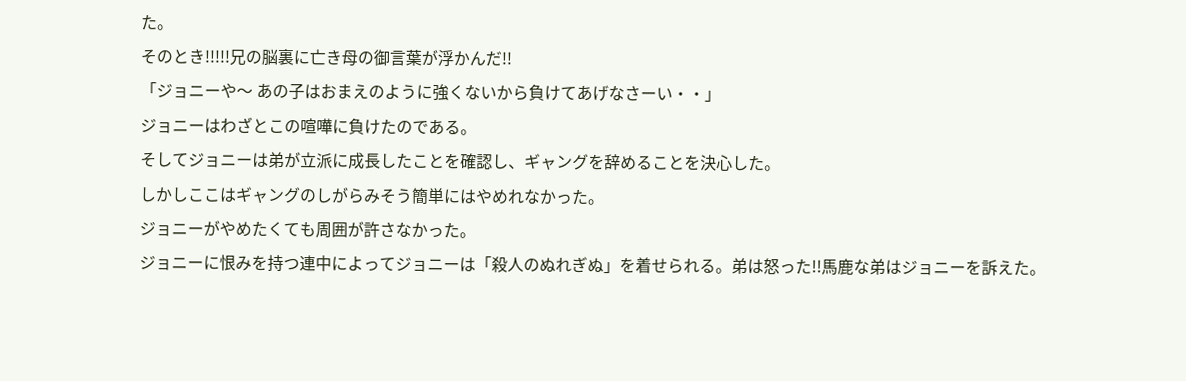た。
そのとき!!!!!兄の脳裏に亡き母の御言葉が浮かんだ!!
「ジョニーや〜 あの子はおまえのように強くないから負けてあげなさーい・・」
ジョニーはわざとこの喧嘩に負けたのである。
そしてジョニーは弟が立派に成長したことを確認し、ギャングを辞めることを決心した。
しかしここはギャングのしがらみそう簡単にはやめれなかった。
ジョニーがやめたくても周囲が許さなかった。
ジョニーに恨みを持つ連中によってジョニーは「殺人のぬれぎぬ」を着せられる。弟は怒った!!馬鹿な弟はジョニーを訴えた。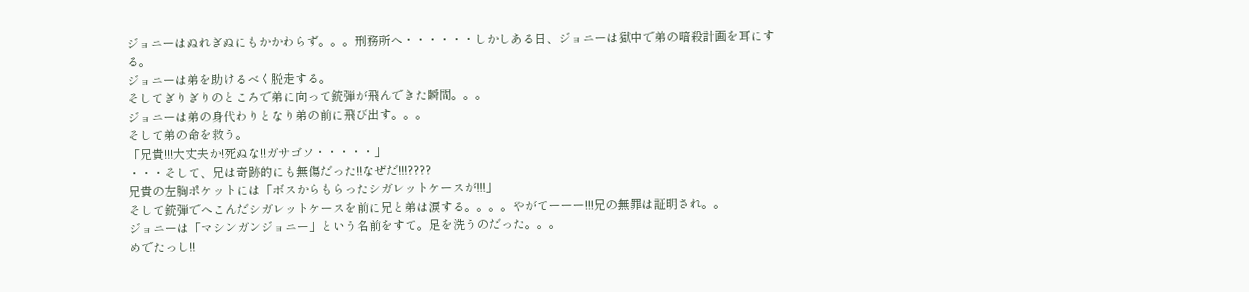ジョニーはぬれぎぬにもかかわらず。。。刑務所へ・・・・・・しかしある日、ジョニーは獄中で弟の暗殺計画を耳にする。
ジョニーは弟を助けるべく脱走する。
そしてぎりぎりのところで弟に向って銃弾が飛んできた瞬間。。。
ジョニーは弟の身代わりとなり弟の前に飛び出す。。。
そして弟の命を救う。
「兄貴!!!大丈夫か!死ぬな!!ガサゴソ・・・・・」
・・・そして、兄は奇跡的にも無傷だった!!なぜだ!!!????
兄貴の左胸ポケットには「ボスからもらったシガレットケースが!!!」
そして銃弾でへこんだシガレットケースを前に兄と弟は涙する。。。。やがてーーー!!!兄の無罪は証明され。。
ジョニーは「マシンガンジョニー」という名前をすて。足を洗うのだった。。。
めでたっし!!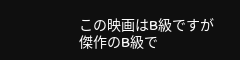この映画はB級ですが傑作のB級で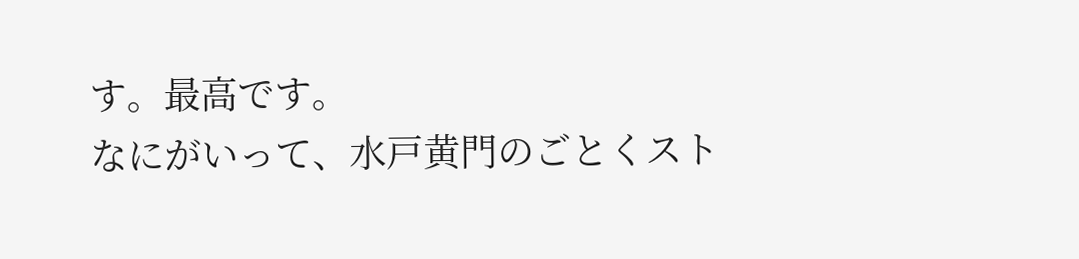す。最高です。
なにがいって、水戸黄門のごとくスト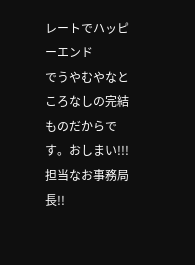レートでハッピーエンド
でうやむやなところなしの完結ものだからです。おしまい!!!担当なお事務局長!!